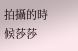拍攝的時候莎莎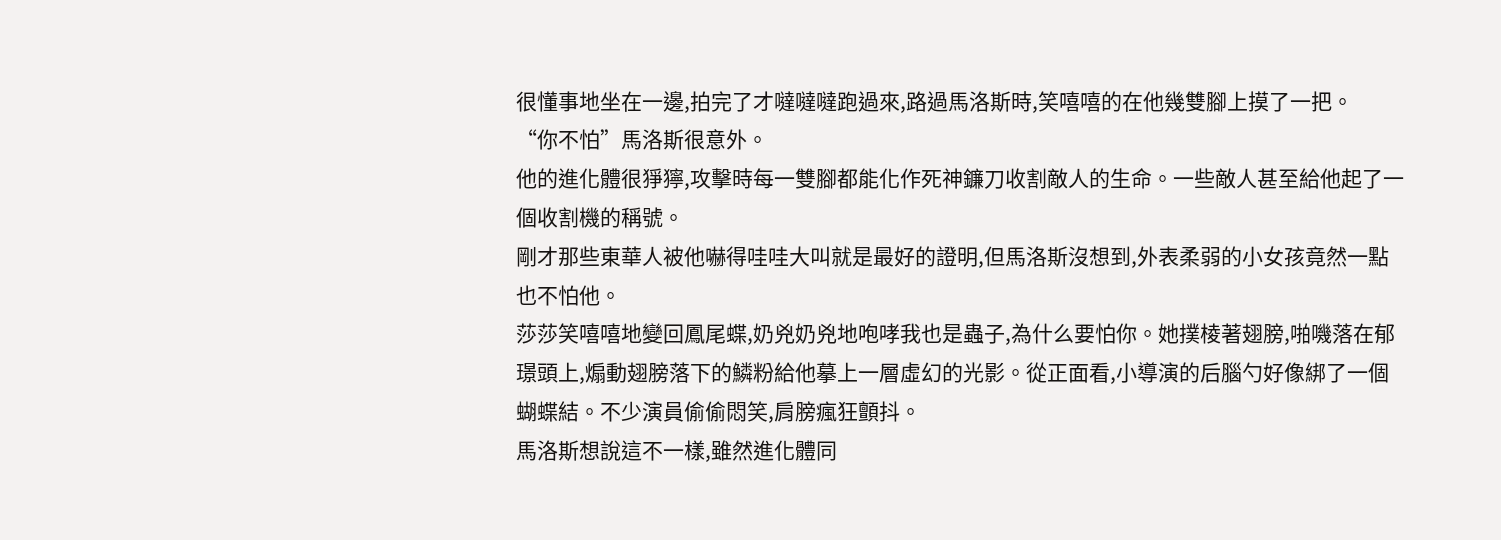很懂事地坐在一邊,拍完了才噠噠噠跑過來,路過馬洛斯時,笑嘻嘻的在他幾雙腳上摸了一把。
“你不怕”馬洛斯很意外。
他的進化體很猙獰,攻擊時每一雙腳都能化作死神鐮刀收割敵人的生命。一些敵人甚至給他起了一個收割機的稱號。
剛才那些東華人被他嚇得哇哇大叫就是最好的證明,但馬洛斯沒想到,外表柔弱的小女孩竟然一點也不怕他。
莎莎笑嘻嘻地變回鳳尾蝶,奶兇奶兇地咆哮我也是蟲子,為什么要怕你。她撲棱著翅膀,啪嘰落在郁璟頭上,煽動翅膀落下的鱗粉給他摹上一層虛幻的光影。從正面看,小導演的后腦勺好像綁了一個蝴蝶結。不少演員偷偷悶笑,肩膀瘋狂顫抖。
馬洛斯想說這不一樣,雖然進化體同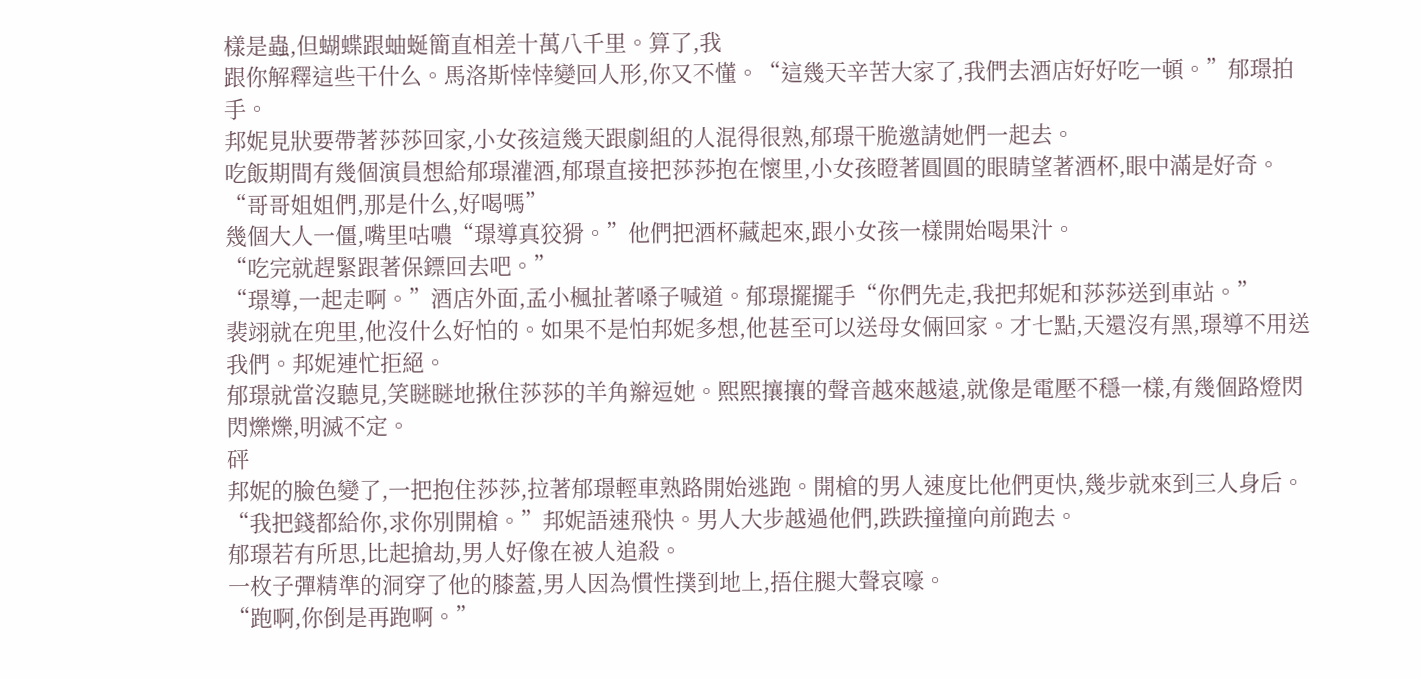樣是蟲,但蝴蝶跟蚰蜒簡直相差十萬八千里。算了,我
跟你解釋這些干什么。馬洛斯悻悻變回人形,你又不懂。“這幾天辛苦大家了,我們去酒店好好吃一頓。”郁璟拍手。
邦妮見狀要帶著莎莎回家,小女孩這幾天跟劇組的人混得很熟,郁璟干脆邀請她們一起去。
吃飯期間有幾個演員想給郁璟灌酒,郁璟直接把莎莎抱在懷里,小女孩瞪著圓圓的眼睛望著酒杯,眼中滿是好奇。
“哥哥姐姐們,那是什么,好喝嗎”
幾個大人一僵,嘴里咕噥“璟導真狡猾。”他們把酒杯藏起來,跟小女孩一樣開始喝果汁。
“吃完就趕緊跟著保鏢回去吧。”
“璟導,一起走啊。”酒店外面,孟小楓扯著嗓子喊道。郁璟擺擺手“你們先走,我把邦妮和莎莎送到車站。”
裴翊就在兜里,他沒什么好怕的。如果不是怕邦妮多想,他甚至可以送母女倆回家。才七點,天還沒有黑,璟導不用送我們。邦妮連忙拒絕。
郁璟就當沒聽見,笑瞇瞇地揪住莎莎的羊角辮逗她。熙熙攘攘的聲音越來越遠,就像是電壓不穩一樣,有幾個路燈閃閃爍爍,明滅不定。
砰
邦妮的臉色變了,一把抱住莎莎,拉著郁璟輕車熟路開始逃跑。開槍的男人速度比他們更快,幾步就來到三人身后。
“我把錢都給你,求你別開槍。”邦妮語速飛快。男人大步越過他們,跌跌撞撞向前跑去。
郁璟若有所思,比起搶劫,男人好像在被人追殺。
一枚子彈精準的洞穿了他的膝蓋,男人因為慣性撲到地上,捂住腿大聲哀嚎。
“跑啊,你倒是再跑啊。”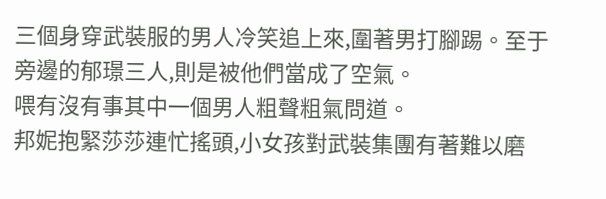三個身穿武裝服的男人冷笑追上來,圍著男打腳踢。至于旁邊的郁璟三人,則是被他們當成了空氣。
喂有沒有事其中一個男人粗聲粗氣問道。
邦妮抱緊莎莎連忙搖頭,小女孩對武裝集團有著難以磨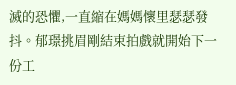滅的恐懼,一直縮在媽媽懷里瑟瑟發抖。郁璟挑眉剛結束拍戲就開始下一份工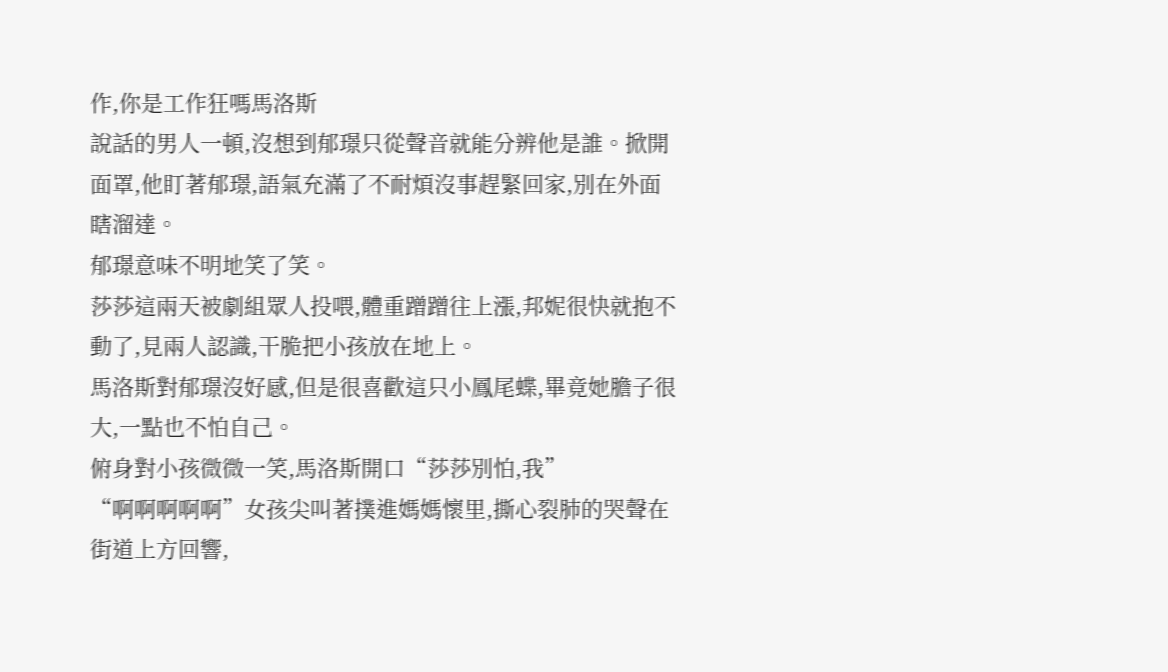作,你是工作狂嗎馬洛斯
說話的男人一頓,沒想到郁璟只從聲音就能分辨他是誰。掀開面罩,他盯著郁璟,語氣充滿了不耐煩沒事趕緊回家,別在外面
瞎溜達。
郁璟意味不明地笑了笑。
莎莎這兩天被劇組眾人投喂,體重蹭蹭往上漲,邦妮很快就抱不動了,見兩人認識,干脆把小孩放在地上。
馬洛斯對郁璟沒好感,但是很喜歡這只小鳳尾蝶,畢竟她膽子很大,一點也不怕自己。
俯身對小孩微微一笑,馬洛斯開口“莎莎別怕,我”
“啊啊啊啊啊”女孩尖叫著撲進媽媽懷里,撕心裂肺的哭聲在街道上方回響,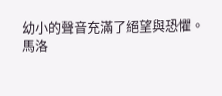幼小的聲音充滿了絕望與恐懼。
馬洛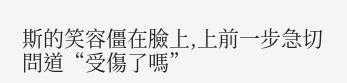斯的笑容僵在臉上,上前一步急切問道“受傷了嗎”